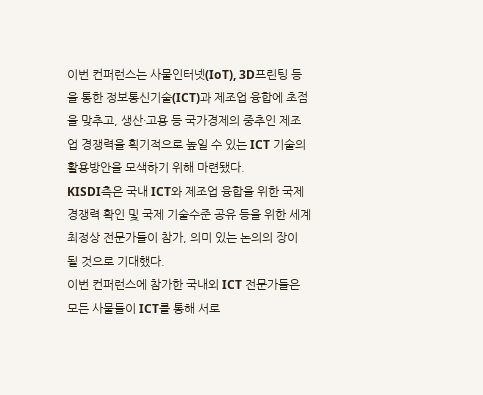이번 컨퍼런스는 사물인터넷(IoT), 3D프린팅 등을 통한 정보통신기술(ICT)과 제조업 융합에 초점을 맞추고, 생산·고용 등 국가경제의 중추인 제조업 경쟁력을 획기적으로 높일 수 있는 ICT 기술의 활용방안을 모색하기 위해 마련됐다.
KISDI측은 국내 ICT와 제조업 융합을 위한 국제경쟁력 확인 및 국제 기술수준 공유 등을 위한 세계 최정상 전문가들이 참가, 의미 있는 논의의 장이 될 것으로 기대했다.
이번 컨퍼런스에 참가한 국내외 ICT 전문가들은 모든 사물들이 ICT를 통해 서로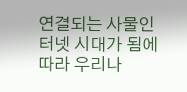연결되는 사물인터넷 시대가 됨에 따라 우리나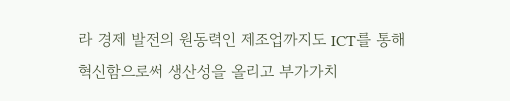라 경제 발전의 원동력인 제조업까지도 ICT를 통해 혁신함으로써 생산성을 올리고 부가가치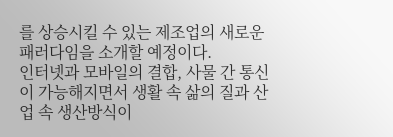를 상승시킬 수 있는 제조업의 새로운 패러다임을 소개할 예정이다.
인터넷과 모바일의 결합, 사물 간 통신이 가능해지면서 생활 속 삶의 질과 산업 속 생산방식이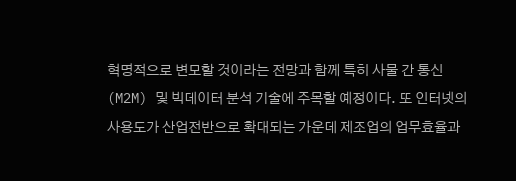혁명적으로 변모할 것이라는 전망과 함께 특히 사물 간 통신(M2M) 및 빅데이터 분석 기술에 주목할 예정이다. 또 인터넷의 사용도가 산업전반으로 확대되는 가운데 제조업의 업무효율과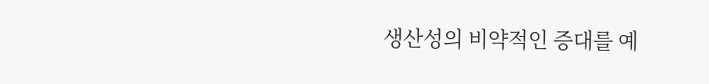생산성의 비약적인 증대를 예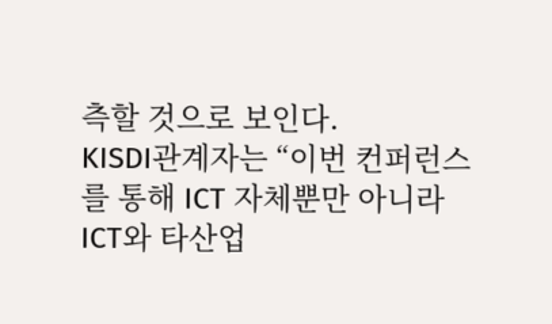측할 것으로 보인다.
KISDI관계자는 “이번 컨퍼런스를 통해 ICT 자체뿐만 아니라 ICT와 타산업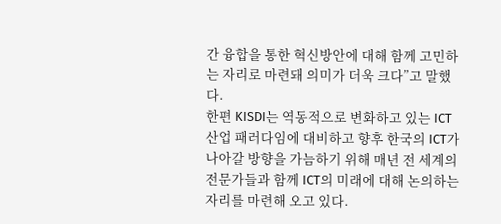간 융합을 통한 혁신방안에 대해 함께 고민하는 자리로 마련돼 의미가 더욱 크다”고 말했다.
한편 KISDI는 역동적으로 변화하고 있는 ICT 산업 패러다임에 대비하고 향후 한국의 ICT가 나아갈 방향을 가늠하기 위해 매년 전 세계의 전문가들과 함께 ICT의 미래에 대해 논의하는 자리를 마련해 오고 있다.